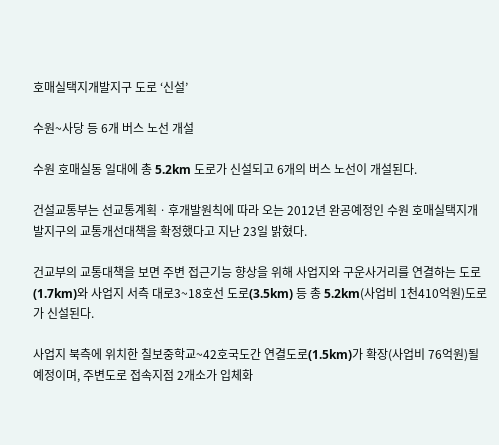호매실택지개발지구 도로 ‘신설’

수원~사당 등 6개 버스 노선 개설

수원 호매실동 일대에 총 5.2km 도로가 신설되고 6개의 버스 노선이 개설된다.

건설교통부는 선교통계획ㆍ후개발원칙에 따라 오는 2012년 완공예정인 수원 호매실택지개발지구의 교통개선대책을 확정했다고 지난 23일 밝혔다.

건교부의 교통대책을 보면 주변 접근기능 향상을 위해 사업지와 구운사거리를 연결하는 도로(1.7km)와 사업지 서측 대로3~18호선 도로(3.5km) 등 총 5.2km(사업비 1천410억원)도로가 신설된다.

사업지 북측에 위치한 칠보중학교~42호국도간 연결도로(1.5km)가 확장(사업비 76억원)될 예정이며, 주변도로 접속지점 2개소가 입체화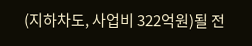(지하차도, 사업비 322억원)될 전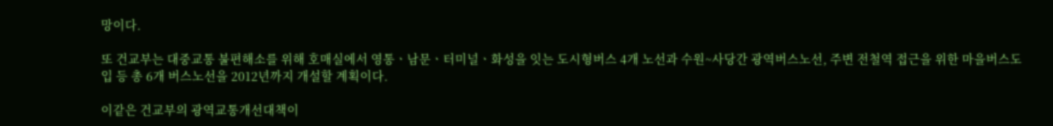망이다.

또 건교부는 대중교통 불편해소를 위해 호매실에서 영통ㆍ남문ㆍ터미널ㆍ화성을 잇는 도시형버스 4개 노선과 수원~사당간 광역버스노선, 주변 전철역 접근을 위한 마을버스도입 등 총 6개 버스노선을 2012년까지 개설할 계획이다.

이같은 건교부의 광역교통개선대책이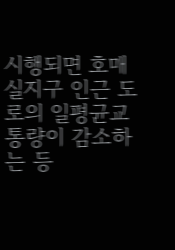시행되면 호매실지구 인근 도로의 일평균교통량이 감소하는 등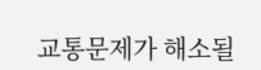교통문제가 해소될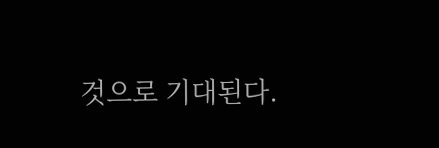것으로 기대된다.